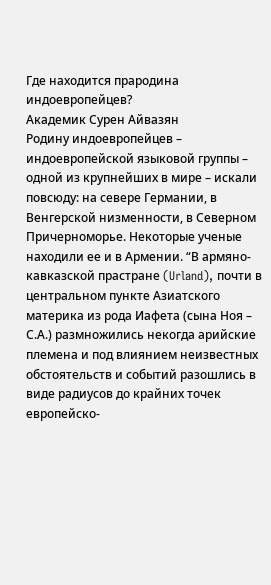Где находится прародина индоевропейцев?
Академик Сурен Айвазян
Родину индоевропейцев – индоевропейской языковой группы – одной из крупнейших в мире – искали повсюду: на севере Германии, в Венгерской низменности, в Северном Причерноморье. Некоторые ученые находили ее и в Армении. “В армяно-кавказской прастране (Urland), почти в центральном пункте Азиатского материка из рода Иафета (сына Ноя – С.А.) размножились некогда арийские племена и под влиянием неизвестных обстоятельств и событий разошлись в виде радиусов до крайних точек европейско-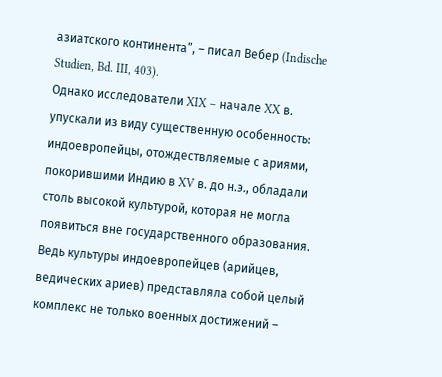азиатского континента”, – писал Вебер (Indische Studien, Bd. III, 403).
Однако исследователи XIX – начале XX в. упускали из виду существенную особенность: индоевропейцы, отождествляемые с ариями, покорившими Индию в XV в. до н.э., обладали столь высокой культурой, которая не могла появиться вне государственного образования. Ведь культуры индоевропейцев (арийцев, ведических ариев) представляла собой целый комплекс не только военных достижений –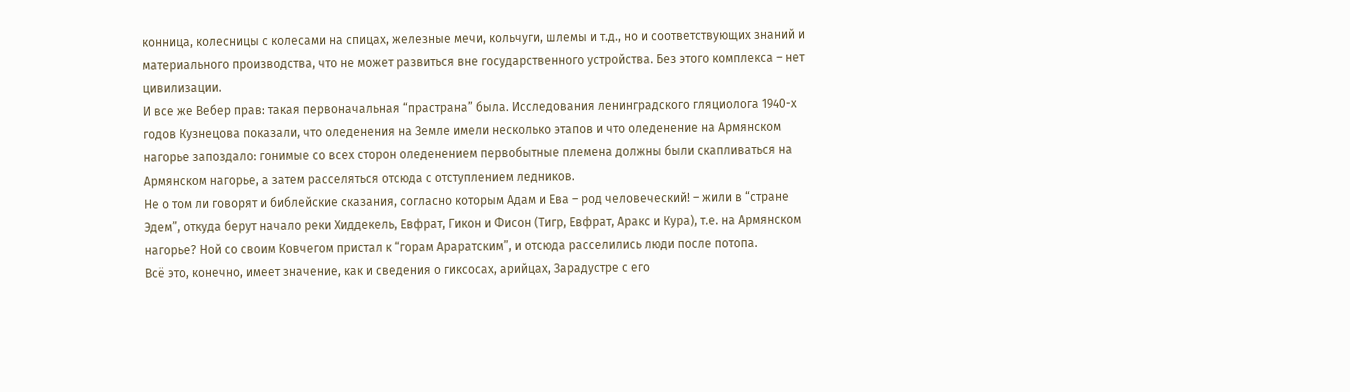конница, колесницы с колесами на спицах, железные мечи, кольчуги, шлемы и т.д., но и соответствующих знаний и материального производства, что не может развиться вне государственного устройства. Без этого комплекса – нет цивилизации.
И все же Вебер прав: такая первоначальная “прастрана” была. Исследования ленинградского гляциолога 1940-х годов Кузнецова показали, что оледенения на Земле имели несколько этапов и что оледенение на Армянском нагорье запоздало: гонимые со всех сторон оледенением первобытные племена должны были скапливаться на Армянском нагорье, а затем расселяться отсюда с отступлением ледников.
Не о том ли говорят и библейские сказания, согласно которым Адам и Ева – род человеческий! – жили в “стране Эдем”, откуда берут начало реки Хиддекель, Евфрат, Гикон и Фисон (Тигр, Евфрат, Аракс и Кура), т.е. на Армянском нагорье? Ной со своим Ковчегом пристал к “горам Араратским”, и отсюда расселились люди после потопа.
Всё это, конечно, имеет значение, как и сведения о гиксосах, арийцах, Зарадустре с его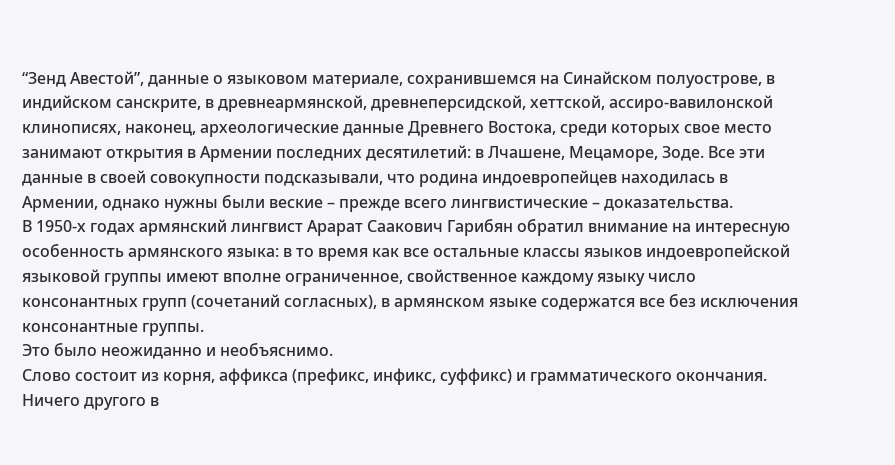“Зенд Авестой”, данные о языковом материале, сохранившемся на Синайском полуострове, в индийском санскрите, в древнеармянской, древнеперсидской, хеттской, ассиро-вавилонской клинописях, наконец, археологические данные Древнего Востока, среди которых свое место занимают открытия в Армении последних десятилетий: в Лчашене, Мецаморе, Зоде. Все эти данные в своей совокупности подсказывали, что родина индоевропейцев находилась в Армении, однако нужны были веские – прежде всего лингвистические – доказательства.
В 1950-х годах армянский лингвист Арарат Саакович Гарибян обратил внимание на интересную особенность армянского языка: в то время как все остальные классы языков индоевропейской языковой группы имеют вполне ограниченное, свойственное каждому языку число консонантных групп (сочетаний согласных), в армянском языке содержатся все без исключения консонантные группы.
Это было неожиданно и необъяснимо.
Слово состоит из корня, аффикса (префикс, инфикс, суффикс) и грамматического окончания. Ничего другого в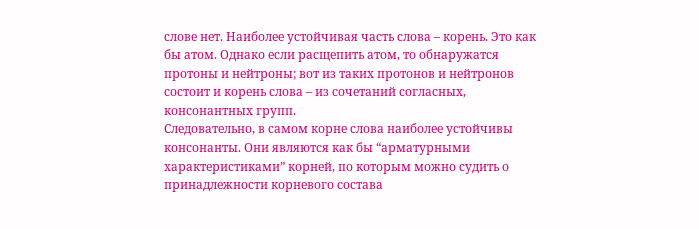слове нет. Наиболее устойчивая часть слова – корень. Это как бы атом. Однако если расщепить атом, то обнаружатся протоны и нейтроны; вот из таких протонов и нейтронов состоит и корень слова – из сочетаний согласных, консонантных групп.
Следовательно, в самом корне слова наиболее устойчивы консонанты. Они являются как бы “арматурными характеристиками” корней, по которым можно судить о принадлежности корневого состава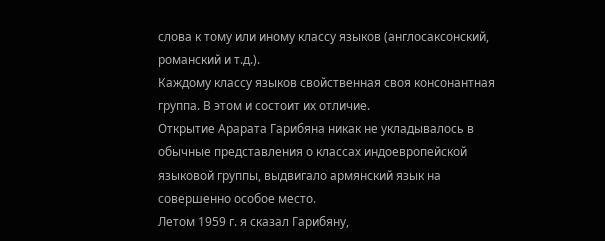слова к тому или иному классу языков (англосаксонский, романский и т.д.).
Каждому классу языков свойственная своя консонантная группа. В этом и состоит их отличие.
Открытие Арарата Гарибяна никак не укладывалось в обычные представления о классах индоевропейской языковой группы, выдвигало армянский язык на совершенно особое место.
Летом 1959 г. я сказал Гарибяну,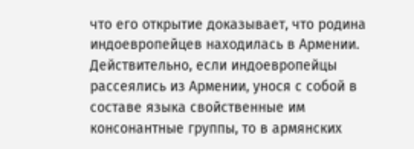что его открытие доказывает, что родина индоевропейцев находилась в Армении.
Действительно, если индоевропейцы рассеялись из Армении, унося с собой в составе языка свойственные им консонантные группы, то в армянских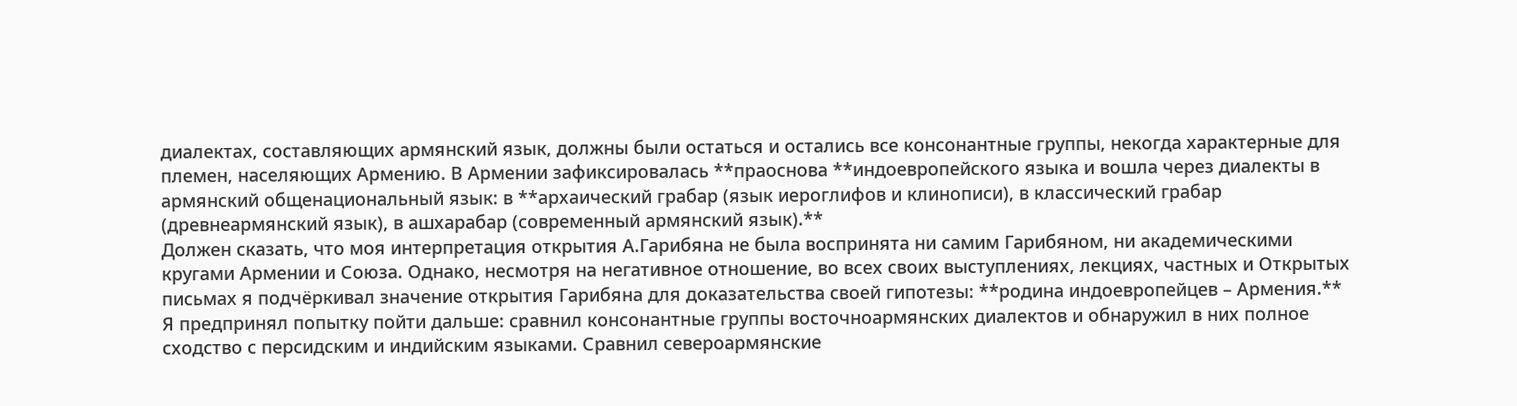диалектах, составляющих армянский язык, должны были остаться и остались все консонантные группы, некогда характерные для племен, населяющих Армению. В Армении зафиксировалась **праоснова **индоевропейского языка и вошла через диалекты в армянский общенациональный язык: в **архаический грабар (язык иероглифов и клинописи), в классический грабар (древнеармянский язык), в ашхарабар (современный армянский язык).**
Должен сказать, что моя интерпретация открытия А.Гарибяна не была воспринята ни самим Гарибяном, ни академическими кругами Армении и Союза. Однако, несмотря на негативное отношение, во всех своих выступлениях, лекциях, частных и Открытых письмах я подчёркивал значение открытия Гарибяна для доказательства своей гипотезы: **родина индоевропейцев – Армения.**
Я предпринял попытку пойти дальше: сравнил консонантные группы восточноармянских диалектов и обнаружил в них полное сходство с персидским и индийским языками. Сравнил североармянские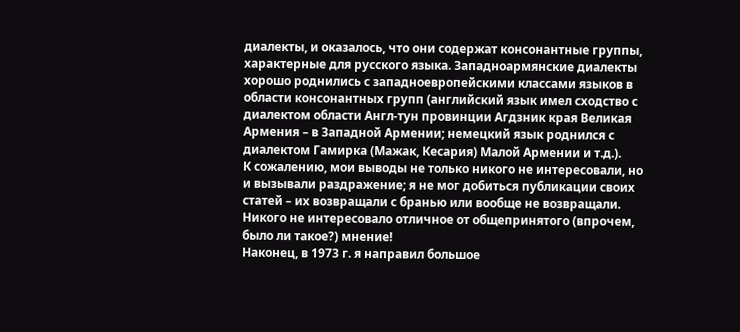диалекты, и оказалось, что они содержат консонантные группы, характерные для русского языка. Западноармянские диалекты хорошо роднились с западноевропейскими классами языков в области консонантных групп (английский язык имел сходство с диалектом области Англ-тун провинции Агдзник края Великая Армения – в Западной Армении; немецкий язык роднился с диалектом Гамирка (Мажак, Кесария) Малой Армении и т.д.).
К сожалению, мои выводы не только никого не интересовали, но и вызывали раздражение; я не мог добиться публикации своих статей – их возвращали с бранью или вообще не возвращали. Никого не интересовало отличное от общепринятого (впрочем, было ли такое?) мнение!
Наконец, в 1973 г. я направил большое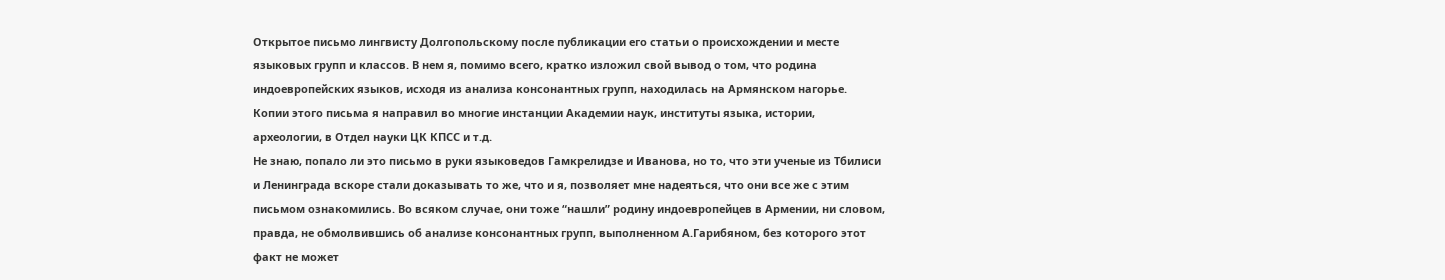Открытое письмо лингвисту Долгопольскому после публикации его статьи о происхождении и месте языковых групп и классов. В нем я, помимо всего, кратко изложил свой вывод о том, что родина индоевропейских языков, исходя из анализа консонантных групп, находилась на Армянском нагорье. Копии этого письма я направил во многие инстанции Академии наук, институты языка, истории, археологии, в Отдел науки ЦК КПСС и т.д.
Не знаю, попало ли это письмо в руки языковедов Гамкрелидзе и Иванова, но то, что эти ученые из Тбилиси и Ленинграда вскоре стали доказывать то же, что и я, позволяет мне надеяться, что они все же с этим письмом ознакомились. Во всяком случае, они тоже “нашли” родину индоевропейцев в Армении, ни словом, правда, не обмолвившись об анализе консонантных групп, выполненном А.Гарибяном, без которого этот факт не может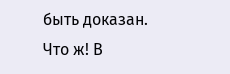быть доказан. Что ж! В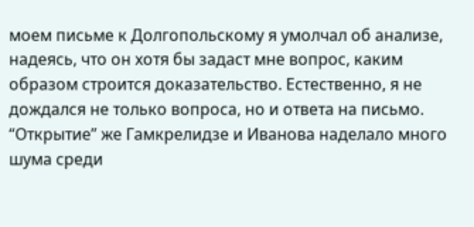моем письме к Долгопольскому я умолчал об анализе, надеясь, что он хотя бы задаст мне вопрос, каким образом строится доказательство. Естественно, я не дождался не только вопроса, но и ответа на письмо.
“Открытие” же Гамкрелидзе и Иванова наделало много шума среди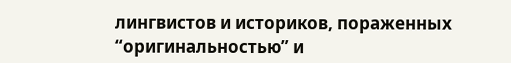лингвистов и историков, пораженных “оригинальностью” и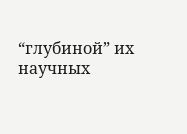“глубиной” их научных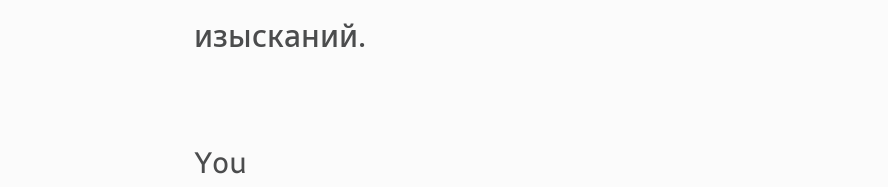изысканий.


You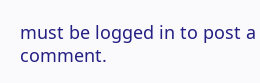must be logged in to post a comment.